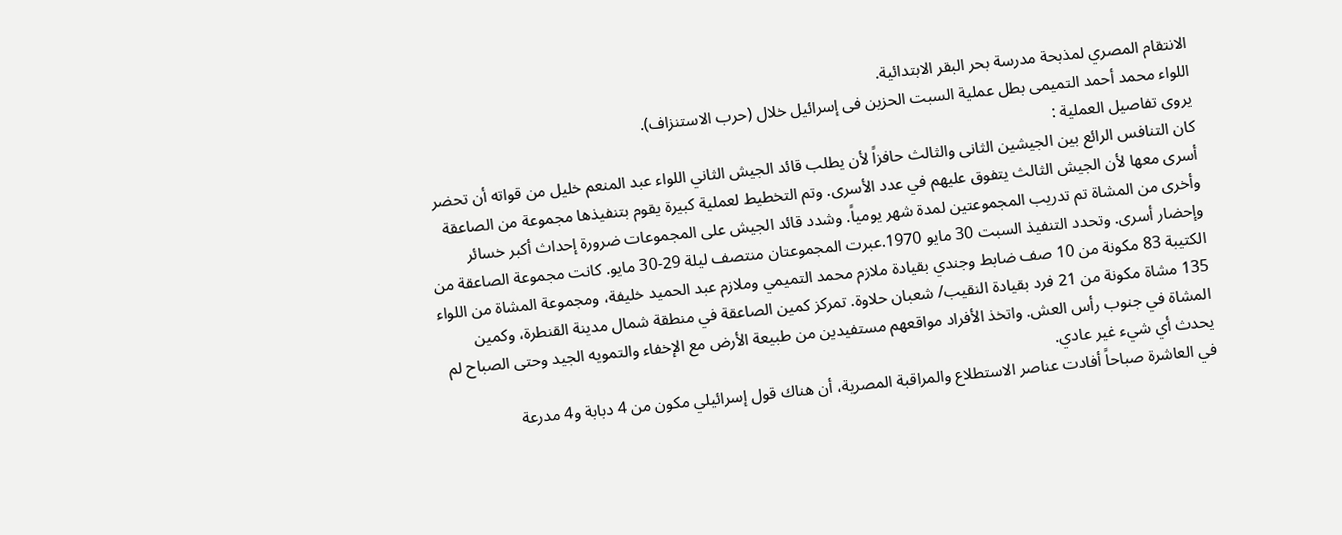الانتقام المصري لمذبحة مدرسة بحر البقر الابتدائية.
اللواء محمد أحمد التميمى بطل عملية السبت الحزين فى إسرائيل خلال (حرب الاستنزاف).
يروى تفاصيل العملية :
كان التنافس الرائع بين الجيشين الثانى والثالث حافزاً لأن يطلب قائد الجيش الثاني اللواء عبد المنعم خليل من قواته أن تحضر أسرى معها لأن الجيش الثالث يتفوق عليهم في عدد الأسرى. وتم التخطيط لعملية كبيرة يقوم بتنفيذها مجموعة من الصاعقة وأخرى من المشاة تم تدريب المجموعتين لمدة شهر يومياً. وشدد قائد الجيش على المجموعات ضرورة إحداث أكبر خسائر وإحضار أسرى. وتحدد التنفيذ السبت 30 مايو 1970.عبرت المجموعتان منتصف ليلة 29-30 مايو. كانت مجموعة الصاعقة من الكتيبة 83 مكونة من 10 صف ضابط وجندي بقيادة ملازم محمد التميمي وملازم عبد الحميد خليفة، ومجموعة المشاة من اللواء 135 مشاة مكونة من 21 فرد بقيادة النقيب/ شعبان حلاوة. تمركز كمين الصاعقة في منطقة شمال مدينة القنطرة، وكمين المشاة في جنوب رأس العش. واتخذ الأفراد مواقعهم مستفيدين من طبيعة الأرض مع الإخفاء والتمويه الجيد وحتى الصباح لم يحدث أي شيء غير عادي.
في العاشرة صباحاً أفادت عناصر الاستطلاع والمراقبة المصرية، أن هناك قول إسرائيلي مكون من 4 دبابة و4 مدرعة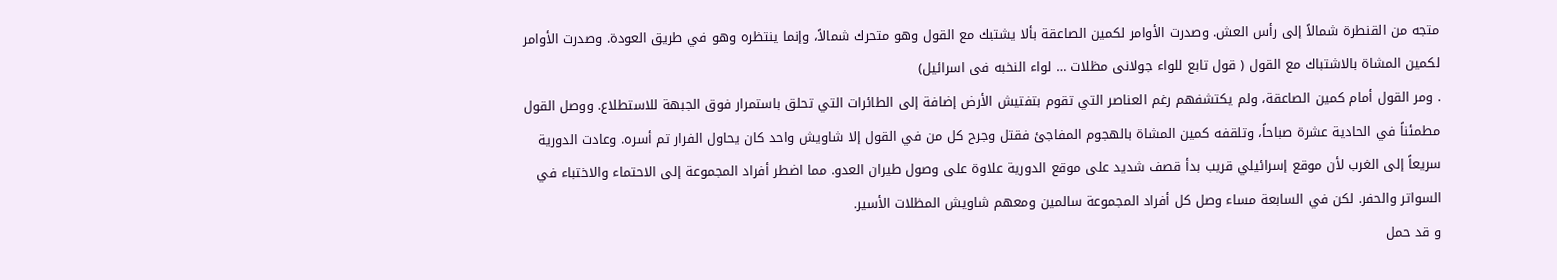متجه من القنطرة شمالاً إلى رأس العش. وصدرت الأوامر لكمين الصاعقة بألا يشتبك مع القول وهو متحرك شمالاً، وإنما ينتظره وهو في طريق العودة. وصدرت الأوامر لكمين المشاة بالاشتباك مع القول ( قول تابع للواء جولانى مظلات … لواء النخبه فى اسرائيل)
. ومر القول أمام كمين الصاعقة، ولم يكتشفهم رغم العناصر التي تقوم بتفتيش الأرض إضافة إلى الطائرات التي تحلق باستمرار فوق الجبهة للاستطلاع. ووصل القول مطمئناً في الحادية عشرة صباحاً، وتلقفه كمين المشاة بالهجوم المفاجئ فقتل وجرح كل من في القول إلا شاويش واحد كان يحاول الفرار تم أسره. وعادت الدورية سريعاً إلى الغرب لأن موقع إسرائيلي قريب بدأ قصف شديد على موقع الدورية علاوة على وصول طيران العدو. مما اضطر أفراد المجموعة إلى الاحتماء والاختباء في السواتر والحفر. لكن في السابعة مساء وصل كل أفراد المجموعة سالمين ومعهم شاويش المظلات الأسير.
و قد حمل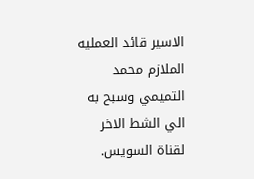الاسير قائد العمليه الملازم محمد التميمي وسبح به الي الشط الاخر لقناة السويس.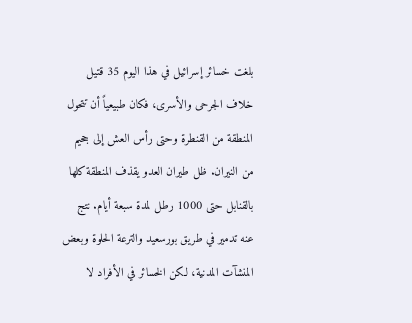بلغت خسائر إسرائيل في هذا اليوم 35 قتيل خلاف الجرحى والأسرى، فكان طبيعياً أن تتحول المنطقة من القنطرة وحتى رأس العش إلى جحيم من النيران. ظل طيران العدو يقذف المنطقة كلها بالقنابل حتى 1000 رطل لمدة سبعة أيام. نتج عنه تدمير في طريق بورسعيد والترعة الحلوة وبعض المنشآت المدنية، لكن الخسائر في الأفراد لا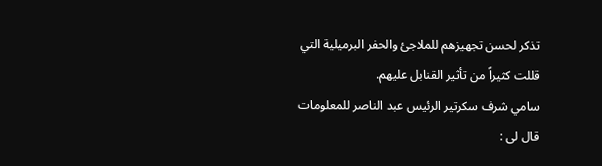تذكر لحسن تجهيزهم للملاجئ والحفر البرميلية التي قللت كثيراً من تأثير القنابل عليهم.
سامي شرف سكرتير الرئيس عبد الناصر للمعلومات قال لى :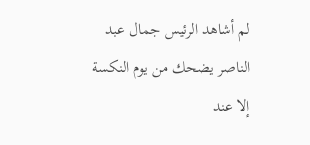لم أشاهد الرئيس جمال عبد الناصر يضحك من يوم النكسة إلا عند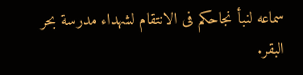سماعه لنبأ نجاحكم فى الانتقام لشهداء مدرسة بحر البقر.